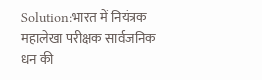Solution:भारत में नियंत्रक महालेखा परीक्षक सार्वजनिक धन की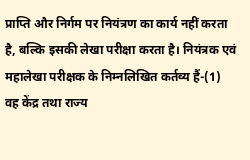प्राप्ति और निर्गम पर नियंत्रण का कार्य नहीं करता है, बल्कि इसकी लेखा परीक्षा करता है। नियंत्रक एवं महालेखा परीक्षक के निम्नलिखित कर्तव्य हैं-(1) वह केंद्र तथा राज्य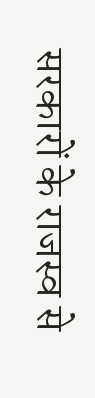सरकारों के राजस्व से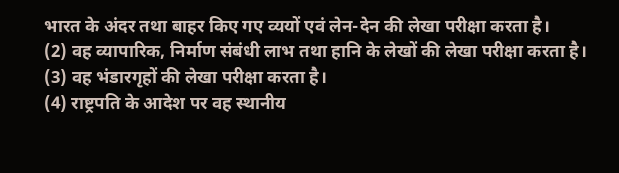भारत के अंदर तथा बाहर किए गए व्ययों एवं लेन-देन की लेखा परीक्षा करता है।
(2) वह व्यापारिक, निर्माण संबंधी लाभ तथा हानि के लेखों की लेखा परीक्षा करता है।
(3) वह भंडारगृहों की लेखा परीक्षा करता है।
(4) राष्ट्रपति के आदेश पर वह स्थानीय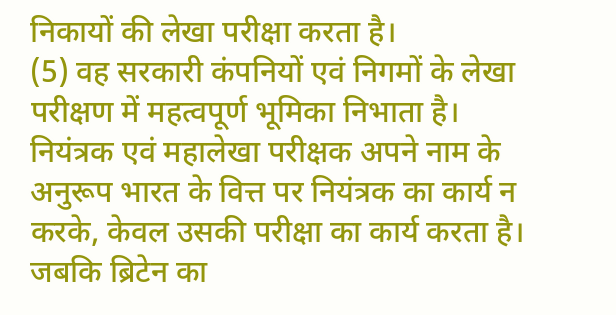निकायों की लेखा परीक्षा करता है।
(5) वह सरकारी कंपनियों एवं निगमों के लेखा परीक्षण में महत्वपूर्ण भूमिका निभाता है।
नियंत्रक एवं महालेखा परीक्षक अपने नाम के अनुरूप भारत के वित्त पर नियंत्रक का कार्य न करके, केवल उसकी परीक्षा का कार्य करता है। जबकि ब्रिटेन का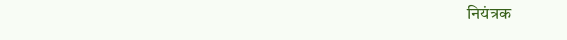नियंत्रक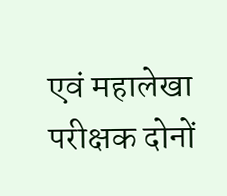एवं महालेखा परीक्षक दोनों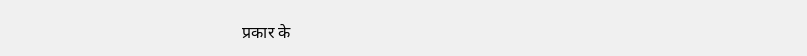प्रकार के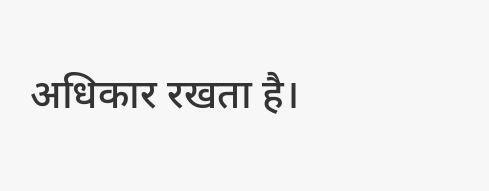अधिकार रखता है।